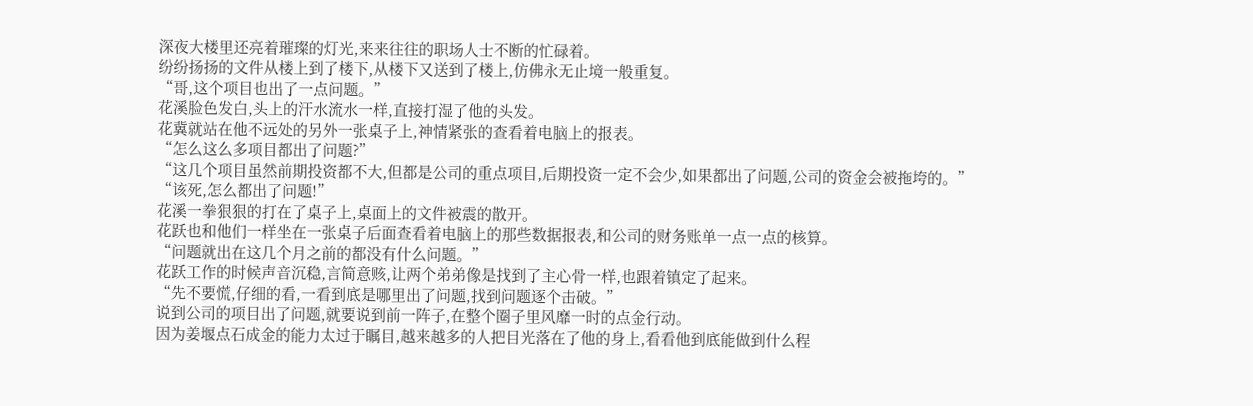深夜大楼里还亮着璀璨的灯光,来来往往的职场人士不断的忙碌着。
纷纷扬扬的文件从楼上到了楼下,从楼下又送到了楼上,仿佛永无止境一般重复。
“哥,这个项目也出了一点问题。”
花溪脸色发白,头上的汗水流水一样,直接打湿了他的头发。
花冀就站在他不远处的另外一张桌子上,神情紧张的查看着电脑上的报表。
“怎么这么多项目都出了问题?”
“这几个项目虽然前期投资都不大,但都是公司的重点项目,后期投资一定不会少,如果都出了问题,公司的资金会被拖垮的。”
“该死,怎么都出了问题!”
花溪一拳狠狠的打在了桌子上,桌面上的文件被震的散开。
花跃也和他们一样坐在一张桌子后面查看着电脑上的那些数据报表,和公司的财务账单一点一点的核算。
“问题就出在这几个月之前的都没有什么问题。”
花跃工作的时候声音沉稳,言简意赅,让两个弟弟像是找到了主心骨一样,也跟着镇定了起来。
“先不要慌,仔细的看,一看到底是哪里出了问题,找到问题逐个击破。”
说到公司的项目出了问题,就要说到前一阵子,在整个圈子里风靡一时的点金行动。
因为姜堰点石成金的能力太过于瞩目,越来越多的人把目光落在了他的身上,看看他到底能做到什么程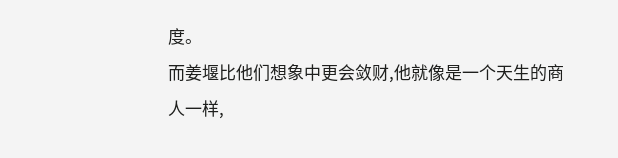度。
而姜堰比他们想象中更会敛财,他就像是一个天生的商人一样,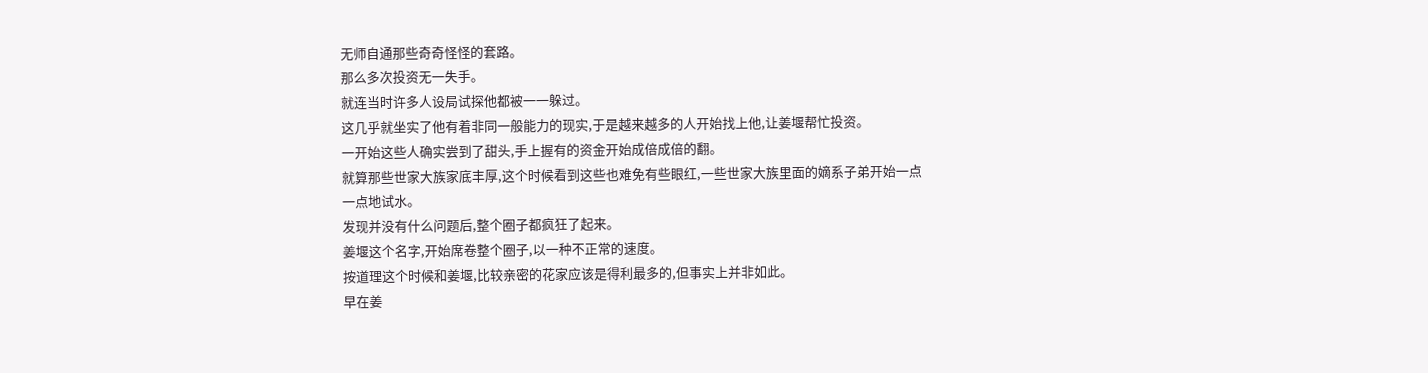无师自通那些奇奇怪怪的套路。
那么多次投资无一失手。
就连当时许多人设局试探他都被一一躲过。
这几乎就坐实了他有着非同一般能力的现实,于是越来越多的人开始找上他,让姜堰帮忙投资。
一开始这些人确实尝到了甜头,手上握有的资金开始成倍成倍的翻。
就算那些世家大族家底丰厚,这个时候看到这些也难免有些眼红,一些世家大族里面的嫡系子弟开始一点一点地试水。
发现并没有什么问题后,整个圈子都疯狂了起来。
姜堰这个名字,开始席卷整个圈子,以一种不正常的速度。
按道理这个时候和姜堰,比较亲密的花家应该是得利最多的,但事实上并非如此。
早在姜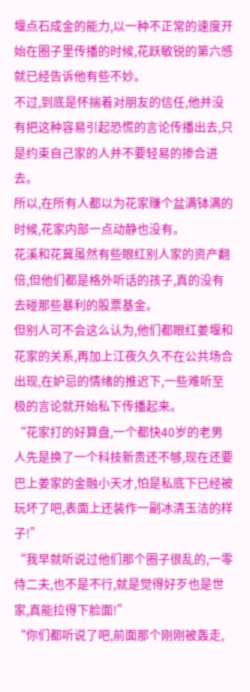堰点石成金的能力,以一种不正常的速度开始在圈子里传播的时候,花跃敏锐的第六感就已经告诉他有些不妙。
不过,到底是怀揣着对朋友的信任,他并没有把这种容易引起恐慌的言论传播出去,只是约束自己家的人并不要轻易的掺合进去。
所以,在所有人都以为花家赚个盆满钵满的时候,花家内部一点动静也没有。
花溪和花冀虽然有些眼红别人家的资产翻倍,但他们都是格外听话的孩子,真的没有去碰那些暴利的股票基金。
但别人可不会这么认为,他们都眼红姜堰和花家的关系,再加上江夜久久不在公共场合出现,在妒忌的情绪的推迟下,一些难听至极的言论就开始私下传播起来。
“花家打的好算盘,一个都快40岁的老男人先是换了一个科技新贵还不够,现在还要巴上姜家的金融小天才,怕是私底下已经被玩坏了吧,表面上还装作一副冰清玉洁的样子!”
“我早就听说过他们那个圈子很乱的,一零侍二夫,也不是不行,就是觉得好歹也是世家,真能拉得下脸面!”
“你们都听说了吧,前面那个刚刚被轰走,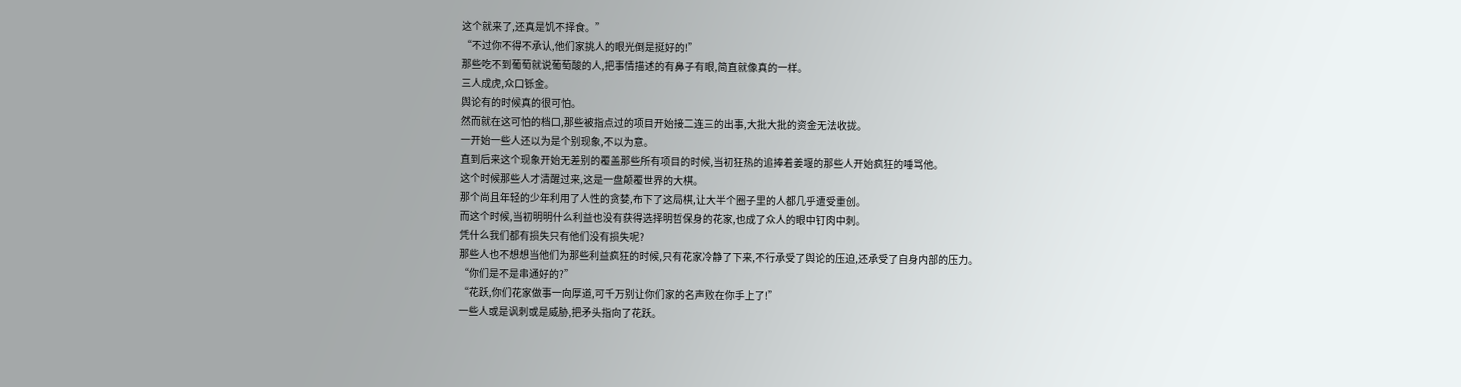这个就来了,还真是饥不择食。”
“不过你不得不承认,他们家挑人的眼光倒是挺好的!”
那些吃不到葡萄就说葡萄酸的人,把事情描述的有鼻子有眼,简直就像真的一样。
三人成虎,众口铄金。
舆论有的时候真的很可怕。
然而就在这可怕的档口,那些被指点过的项目开始接二连三的出事,大批大批的资金无法收拢。
一开始一些人还以为是个别现象,不以为意。
直到后来这个现象开始无差别的覆盖那些所有项目的时候,当初狂热的追捧着姜堰的那些人开始疯狂的唾骂他。
这个时候那些人才清醒过来,这是一盘颠覆世界的大棋。
那个尚且年轻的少年利用了人性的贪婪,布下了这局棋,让大半个圈子里的人都几乎遭受重创。
而这个时候,当初明明什么利益也没有获得选择明哲保身的花家,也成了众人的眼中钉肉中刺。
凭什么我们都有损失只有他们没有损失呢?
那些人也不想想当他们为那些利益疯狂的时候,只有花家冷静了下来,不行承受了舆论的压迫,还承受了自身内部的压力。
“你们是不是串通好的?”
“花跃,你们花家做事一向厚道,可千万别让你们家的名声败在你手上了!”
一些人或是讽刺或是威胁,把矛头指向了花跃。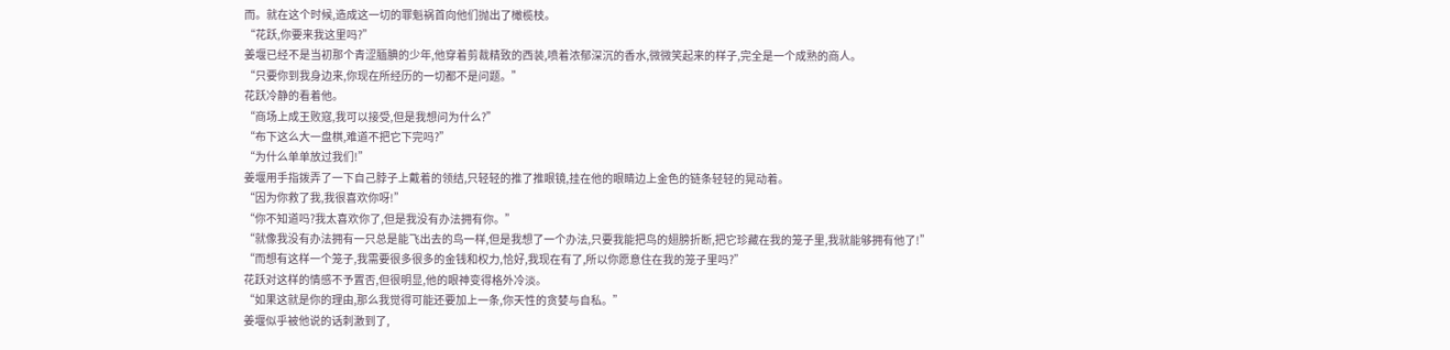而。就在这个时候,造成这一切的罪魁祸首向他们抛出了橄榄枝。
“花跃,你要来我这里吗?”
姜堰已经不是当初那个青涩腼腆的少年,他穿着剪裁精致的西装,喷着浓郁深沉的香水,微微笑起来的样子,完全是一个成熟的商人。
“只要你到我身边来,你现在所经历的一切都不是问题。”
花跃冷静的看着他。
“商场上成王败寇,我可以接受,但是我想问为什么?”
“布下这么大一盘棋,难道不把它下完吗?”
“为什么单单放过我们!”
姜堰用手指拨弄了一下自己脖子上戴着的领结,只轻轻的推了推眼镜,挂在他的眼睛边上金色的链条轻轻的晃动着。
“因为你救了我,我很喜欢你呀!”
“你不知道吗?我太喜欢你了,但是我没有办法拥有你。”
“就像我没有办法拥有一只总是能飞出去的鸟一样,但是我想了一个办法,只要我能把鸟的翅膀折断,把它珍藏在我的笼子里,我就能够拥有他了!”
“而想有这样一个笼子,我需要很多很多的金钱和权力,恰好,我现在有了,所以你愿意住在我的笼子里吗?”
花跃对这样的情感不予置否,但很明显,他的眼神变得格外冷淡。
“如果这就是你的理由,那么我觉得可能还要加上一条,你天性的贪婪与自私。”
姜堰似乎被他说的话刺激到了,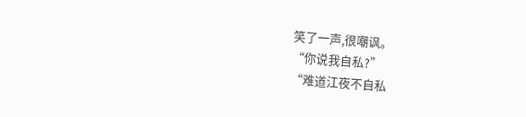笑了一声,很嘲讽。
“你说我自私?”
“难道江夜不自私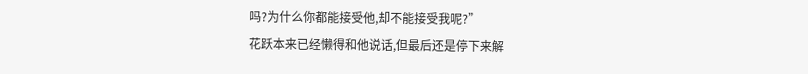吗?为什么你都能接受他,却不能接受我呢?”
花跃本来已经懒得和他说话,但最后还是停下来解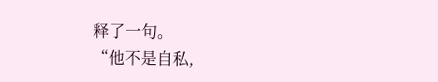释了一句。
“他不是自私,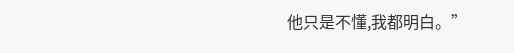他只是不懂,我都明白。”